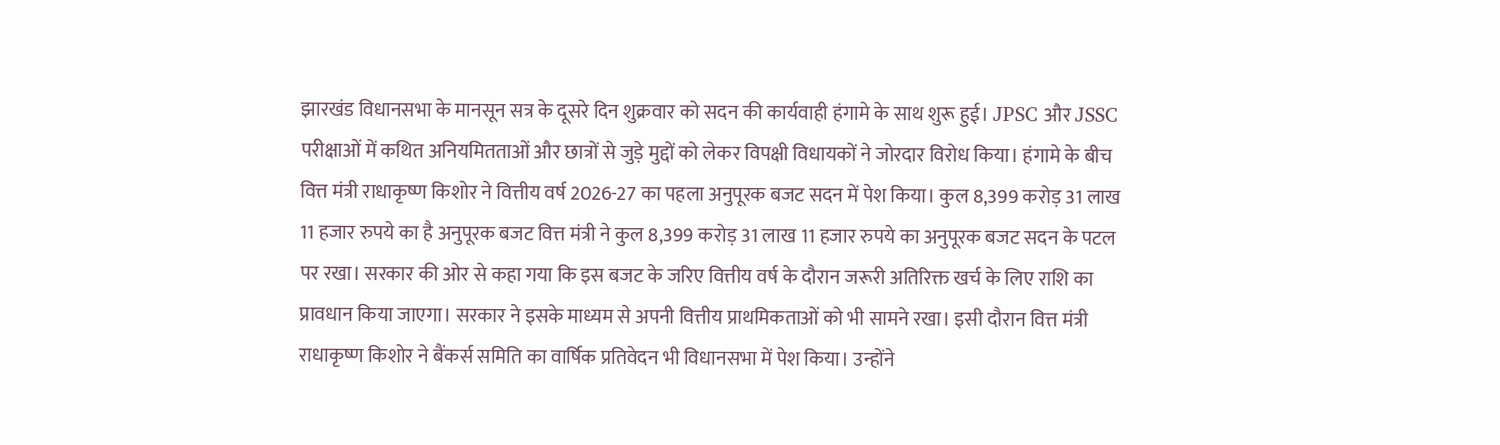झारखंड विधानसभा के मानसून सत्र के दूसरे दिन शुक्रवार को सदन की कार्यवाही हंगामे के साथ शुरू हुई। JPSC और JSSC परीक्षाओं में कथित अनियमितताओं और छात्रों से जुड़े मुद्दों को लेकर विपक्षी विधायकों ने जोरदार विरोध किया। हंगामे के बीच वित्त मंत्री राधाकृष्ण किशोर ने वित्तीय वर्ष 2026-27 का पहला अनुपूरक बजट सदन में पेश किया। कुल 8,399 करोड़ 31 लाख 11 हजार रुपये का है अनुपूरक बजट वित्त मंत्री ने कुल 8,399 करोड़ 31 लाख 11 हजार रुपये का अनुपूरक बजट सदन के पटल पर रखा। सरकार की ओर से कहा गया कि इस बजट के जरिए वित्तीय वर्ष के दौरान जरूरी अतिरिक्त खर्च के लिए राशि का प्रावधान किया जाएगा। सरकार ने इसके माध्यम से अपनी वित्तीय प्राथमिकताओं को भी सामने रखा। इसी दौरान वित्त मंत्री राधाकृष्ण किशोर ने बैंकर्स समिति का वार्षिक प्रतिवेदन भी विधानसभा में पेश किया। उन्होंने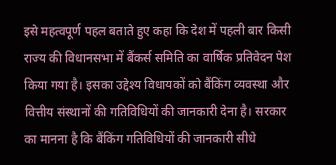इसे महत्वपूर्ण पहल बताते हुए कहा कि देश में पहली बार किसी राज्य की विधानसभा में बैंकर्स समिति का वार्षिक प्रतिवेदन पेश किया गया है। इसका उद्देश्य विधायकों को बैंकिंग व्यवस्था और वित्तीय संस्थानों की गतिविधियों की जानकारी देना है। सरकार का मानना है कि बैंकिंग गतिविधियों की जानकारी सीधे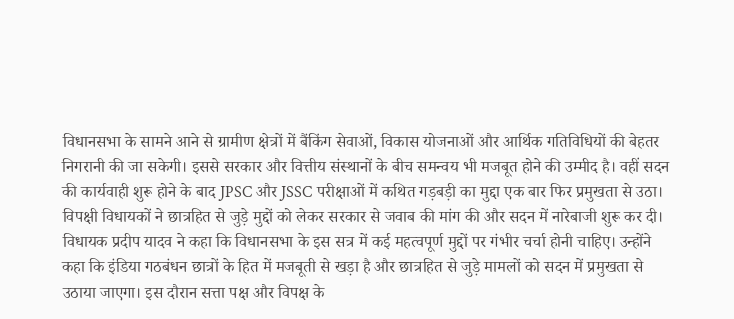विधानसभा के सामने आने से ग्रामीण क्षेत्रों में बैंकिंग सेवाओं, विकास योजनाओं और आर्थिक गतिविधियों की बेहतर निगरानी की जा सकेगी। इससे सरकार और वित्तीय संस्थानों के बीच समन्वय भी मजबूत होने की उम्मीद है। वहीं सदन की कार्यवाही शुरू होने के बाद JPSC और JSSC परीक्षाओं में कथित गड़बड़ी का मुद्दा एक बार फिर प्रमुखता से उठा। विपक्षी विधायकों ने छात्रहित से जुड़े मुद्दों को लेकर सरकार से जवाब की मांग की और सदन में नारेबाजी शुरू कर दी। विधायक प्रदीप यादव ने कहा कि विधानसभा के इस सत्र में कई महत्वपूर्ण मुद्दों पर गंभीर चर्चा होनी चाहिए। उन्होंने कहा कि इंडिया गठबंधन छात्रों के हित में मजबूती से खड़ा है और छात्रहित से जुड़े मामलों को सदन में प्रमुखता से उठाया जाएगा। इस दौरान सत्ता पक्ष और विपक्ष के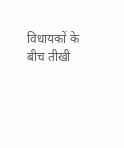विधायकों के बीच तीखी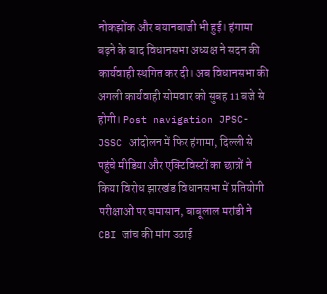नोकझोंक और बयानबाजी भी हुई। हंगामा बढ़ने के बाद विधानसभा अध्यक्ष ने सदन की कार्यवाही स्थगित कर दी। अब विधानसभा की अगली कार्यवाही सोमवार को सुबह 11 बजे से होगी। Post navigation JPSC-JSSC आंदोलन में फिर हंगामा, दिल्ली से पहुंचे मीडिया और एक्टिविस्टों का छात्रों ने किया विरोध झारखंड विधानसभा में प्रतियोगी परीक्षाओं पर घमासान, बाबूलाल मरांडी ने CBI जांच की मांग उठाई